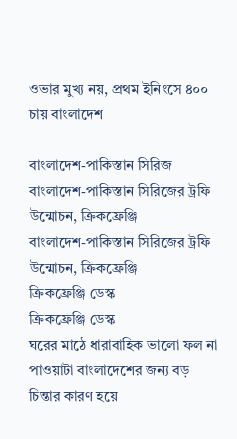ওভার মুখ্য নয়, প্রথম ইনিংসে ৪০০ চায় বাংলাদেশ

বাংলাদেশ-পাকিস্তান সিরিজ
বাংলাদেশ-পাকিস্তান সিরিজের ট্রফি উন্মোচন, ক্রিকফ্রেঞ্জি
বাংলাদেশ-পাকিস্তান সিরিজের ট্রফি উন্মোচন, ক্রিকফ্রেঞ্জি
ক্রিকফ্রেঞ্জি ডেস্ক
ক্রিকফ্রেঞ্জি ডেস্ক
ঘরের মাঠে ধারাবাহিক ভালো ফল না পাওয়াটা বাংলাদেশের জন্য বড় চিন্তার কারণ হয়ে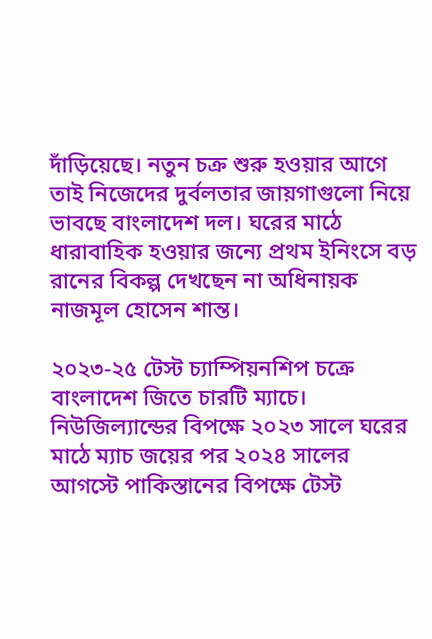দাঁড়িয়েছে। নতুন চক্র শুরু হওয়ার আগে তাই নিজেদের দুর্বলতার জায়গাগুলো নিয়ে ভাবছে বাংলাদেশ দল। ঘরের মাঠে ধারাবাহিক হওয়ার জন্যে প্রথম ইনিংসে বড় রানের বিকল্প দেখছেন না অধিনায়ক নাজমূল হোসেন শান্ত।

২০২৩-২৫ টেস্ট চ্যাম্পিয়নশিপ চক্রে বাংলাদেশ জিতে চারটি ম্যাচে। নিউজিল্যান্ডের বিপক্ষে ২০২৩ সালে ঘরের মাঠে ম্যাচ জয়ের পর ২০২৪ সালের আগস্টে পাকিস্তানের বিপক্ষে টেস্ট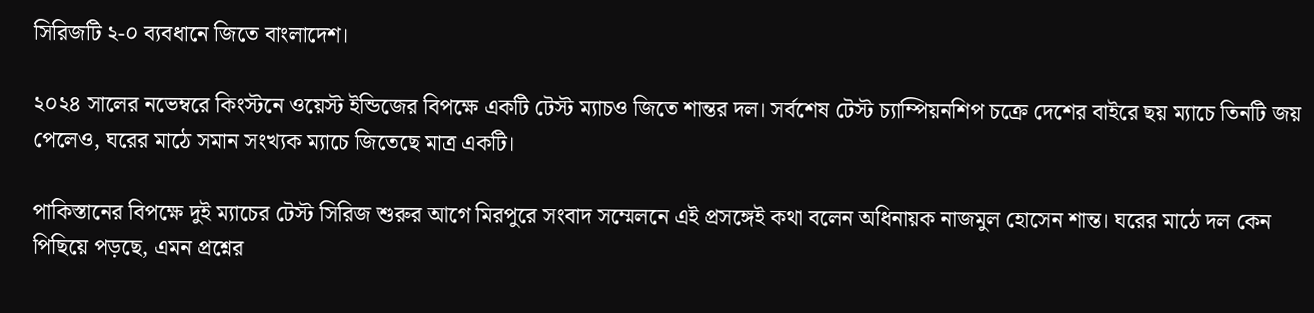সিরিজটি ২-০ ব্যবধানে জিতে বাংলাদেশ।

২০২৪ সালের নভেম্বরে কিংস্টনে ওয়েস্ট ইন্ডিজের বিপক্ষে একটি টেস্ট ম্যাচও জিতে শান্তর দল। সর্বশেষ টেস্ট চ্যাম্পিয়নশিপ চক্রে দেশের বাইরে ছয় ম্যাচে তিনটি জয় পেলেও, ঘরের মাঠে সমান সংখ্যক ম্যাচে জিতেছে মাত্র একটি।

পাকিস্তানের বিপক্ষে দুই ম্যাচের টেস্ট সিরিজ শুরুর আগে মিরপুরে সংবাদ সম্মেলনে এই প্রসঙ্গেই কথা বলেন অধিনায়ক নাজমুল হোসেন শান্ত। ঘরের মাঠে দল কেন পিছিয়ে পড়ছে, এমন প্রশ্নের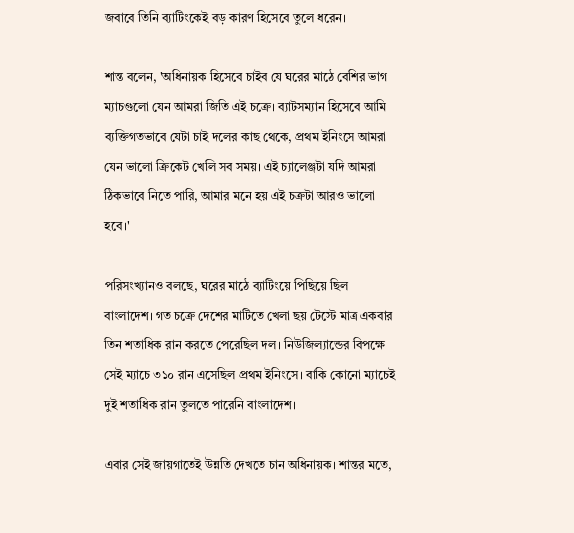জবাবে তিনি ব্যাটিংকেই বড় কারণ হিসেবে তুলে ধরেন।

শান্ত বলেন, 'অধিনায়ক হিসেবে চাইব যে ঘরের মাঠে বেশির ভাগ ম্যাচগুলো যেন আমরা জিতি এই চক্রে। ব্যাটসম্যান হিসেবে আমি ব্যক্তিগতভাবে যেটা চাই দলের কাছ থেকে, প্রথম ইনিংসে আমরা যেন ভালো ক্রিকেট খেলি সব সময়। এই চ্যালেঞ্জটা যদি আমরা ঠিকভাবে নিতে পারি, আমার মনে হয় এই চক্রটা আরও ভালো হবে।'

পরিসংখ্যানও বলছে, ঘরের মাঠে ব্যাটিংয়ে পিছিয়ে ছিল বাংলাদেশ। গত চক্রে দেশের মাটিতে খেলা ছয় টেস্টে মাত্র একবার তিন শতাধিক রান করতে পেরেছিল দল। নিউজিল্যান্ডের বিপক্ষে সেই ম্যাচে ৩১০ রান এসেছিল প্রথম ইনিংসে। বাকি কোনো ম্যাচেই দুই শতাধিক রান তুলতে পারেনি বাংলাদেশ।

এবার সেই জায়গাতেই উন্নতি দেখতে চান অধিনায়ক। শান্তর মতে,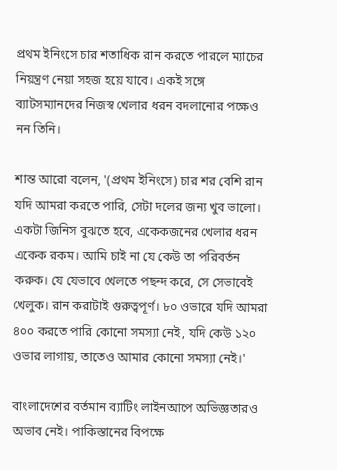প্রথম ইনিংসে চার শতাধিক রান করতে পারলে ম্যাচের নিয়ন্ত্রণ নেয়া সহজ হয়ে যাবে। একই সঙ্গে ব্যাটসম্যানদের নিজস্ব খেলার ধরন বদলানোর পক্ষেও নন তিনি।

শান্ত আরো বলেন, '(প্রথম ইনিংসে) চার শর বেশি রান যদি আমরা করতে পারি, সেটা দলের জন্য খুব ভালো। একটা জিনিস বুঝতে হবে, একেকজনের খেলার ধরন একেক রকম। আমি চাই না যে কেউ তা পরিবর্তন করুক। যে যেভাবে খেলতে পছন্দ করে, সে সেভাবেই খেলুক। রান করাটাই গুরুত্বপূর্ণ। ৮০ ওভারে যদি আমরা ৪০০ করতে পারি কোনো সমস্যা নেই, যদি কেউ ১২০ ওভার লাগায়, তাতেও আমার কোনো সমস্যা নেই।'

বাংলাদেশের বর্তমান ব্যাটিং লাইনআপে অভিজ্ঞতারও অভাব নেই। পাকিস্তানের বিপক্ষে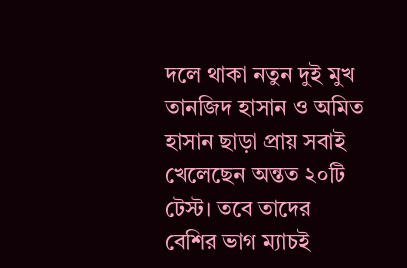দলে থাকা নতুন দুই মুখ তানজিদ হাসান ও অমিত হাসান ছাড়া প্রায় সবাই খেলেছেন অন্তত ২০টি টেস্ট। তবে তাদের বেশির ভাগ ম্যাচই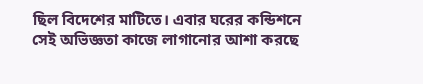ছিল বিদেশের মাটিতে। এবার ঘরের কন্ডিশনে সেই অভিজ্ঞতা কাজে লাগানোর আশা করছে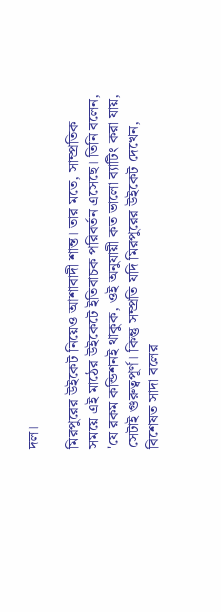দল।

মিরপুরের উইকেট নিয়েও আশাবাদী শান্ত। তার মতে, সাম্প্রতিক সময়ে এই মাঠের উইকেটে ইতিবাচক পরিবর্তন এসেছে। তিনি বলেন, 'যে রকম কন্ডিশনই থাকুক, ওই অনুযায়ী কত ভালো ব্যাটিং করা যায়, সেটাই গুরুত্বপূর্ণ। কিন্তু সম্প্রতি যদি মিরপুরের উইকেট দেখেন, বিশেষত সাদা বলের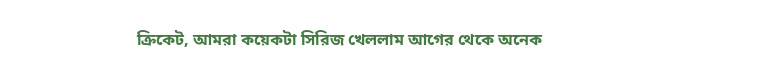ক্রিকেট, আমরা কয়েকটা সিরিজ খেললাম আগের থেকে অনেক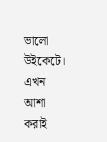ভালো উইকেটে। এখন আশা করাই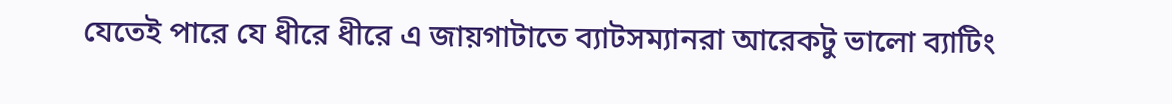যেতেই পারে যে ধীরে ধীরে এ জায়গাটাতে ব্যাটসম্যানরা আরেকটু ভালো ব্যাটিং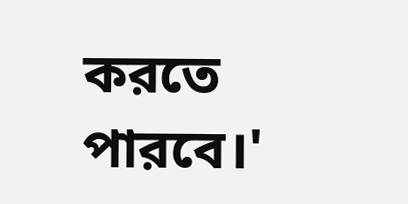করতে পারবে।'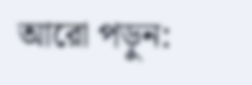আরো পড়ুন: